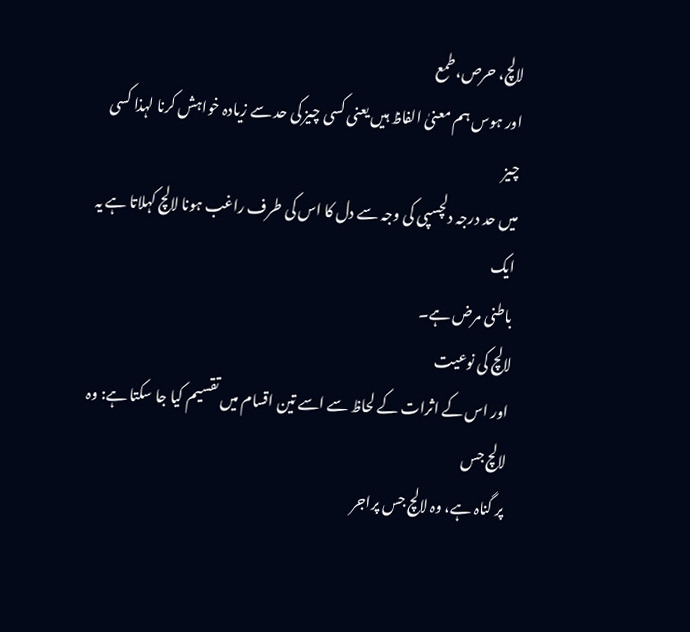لالچ، حرص،طمع
اور ہوس ہم معنیٰ الفاظ ہیں یعنی کسی چیز کی حد سے زیادہ خواہش کرنا لہذا کسی چیز
میں حد درجہ دلچسپی کی وجہ سے دل کا اس کی طرف راغب ہونا لالچ کہلاتا ہے یہ ایک
باطنی مرض ہے۔
لالچ کی نوعیت
اور اس کے اثرات کے لحاظ سے اسے تین اقسام میں تقسیم کیا جا سکتا ہے: وہ لالچ جس
پر گناہ ہے، وہ لالچ جس پراجر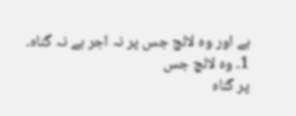ہے اور وہ لالچ جس پر نہ اجر ہے نہ گناہ۔
1۔ وہ لالچ جس
پر گناہ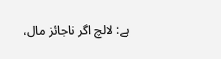ہے: لالچ اگر ناجائز مال،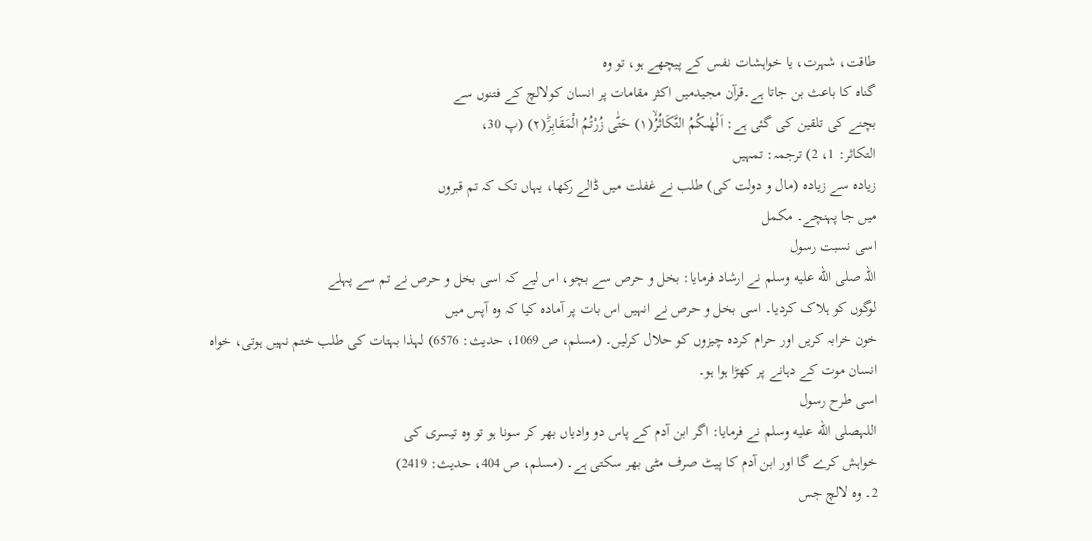طاقت، شہرت، یا خواہشات نفس کے پیچھے ہو، تو وہ
گناہ کا باعث بن جاتا ہے۔قرآن مجیدمیں اکثر مقامات پر انسان کولالچ کے فتنوں سے
بچنے کی تلقین کی گئی ہے: اَلْهٰىكُمُ التَّكَاثُرُۙ(۱) حَتّٰى زُرْتُمُ الْمَقَابِرَؕ(۲) (پ 30،
التکاثر: 1، 2) ترجمہ: تمہیں
زیادہ سے زیادہ (مال و دولت کی) طلب نے غفلت میں ڈالے رکھا، یہاں تک کہ تم قبروں
میں جا پہنچے۔ مکمل
اسی نسبت رسول
اللہ صلى الله عليه وسلم نے ارشاد فرمایا: بخل و حرص سے بچو، اس لیے کہ اسی بخل و حرص نے تم سے پہلے
لوگوں کو ہلاک کردیا۔ اسی بخل و حرص نے انہیں اس بات پر آمادہ کیا کہ وہ آپس میں
خون خرابہ کریں اور حرام کردہ چیزوں کو حلال کرلیں۔ (مسلم، ص 1069، حدیث: 6576) لہذا بہتات کی طلب ختم نہیں ہوتی، خواہ
انسان موت کے دہانے پر کھڑا ہوا ہو۔
اسی طرح رسول
اللہصلى الله عليه وسلم نے فرمایا: اگر ابن آدم کے پاس دو وادیاں بھر کر سونا ہو تو وہ تیسری کی
خواہش کرے گا اور ابن آدم کا پیٹ صرف مٹی بھر سکتی ہے۔ (مسلم، ص 404، حدیث: 2419)
2۔ وہ لالچ جس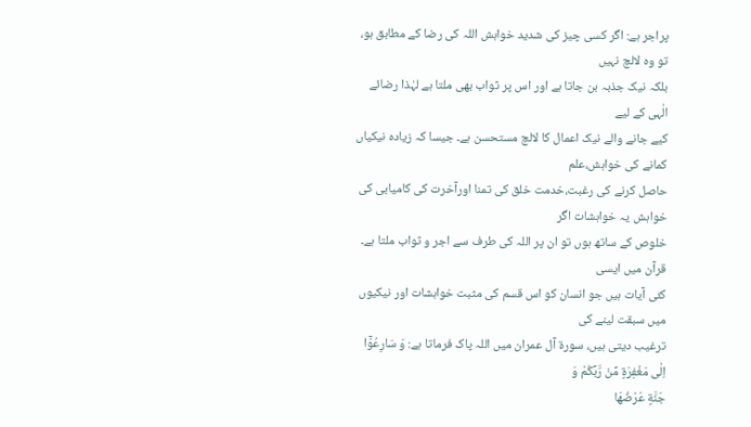پراجر ہے: اگر کسی چیز کی شدید خواہش اللہ کی رضا کے مطابق ہو، تو وہ لالچ نہیں
بلکہ نیک جذبہ بن جاتا ہے اور اس پر ثواب بھی ملتا ہے لہٰذا رضائے الٰہی کے ليے
کيے جانے والے نیک اعمال کا لالچ مستحسن ہے۔ جیسا کہ زیادہ نیکیاں کمانے کی خواہش،علم
حاصل کرنے کی رغبت،خدمت خلق کی تمنا اورآخرت کی کامیابی کی خواہش یہ خواہشات اگر
خلوص کے ساتھ ہوں تو ان پر اللہ کی طرف سے اجر و ثواب ملتا ہے۔
قرآن میں ایسی
کئی آیات ہیں جو انسان کو اس قسم کی مثبت خواہشات اور نیکیوں میں سبقت لینے کی
ترغیب دیتی ہیں، سورۃ آل عمران میں اللہ پاک فرماتا ہے: وَ سَارِعُوْۤا
اِلٰى مَغْفِرَةٍ مِّنْ رَّبِّكُمْ وَ
جَنَّةٍ عَرْضُهَا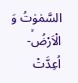السَّمٰوٰتُ وَ
الْاَرْضُۙ-اُعِدَّتْ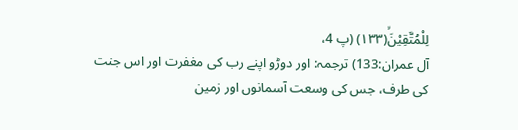لِلْمُتَّقِیْنَۙ(۱۳۳) (پ 4،
آل عمران:133) ترجمہ: اور دوڑو اپنے رب کی مغفرت اور اس جنت
کی طرف، جس کی وسعت آسمانوں اور زمین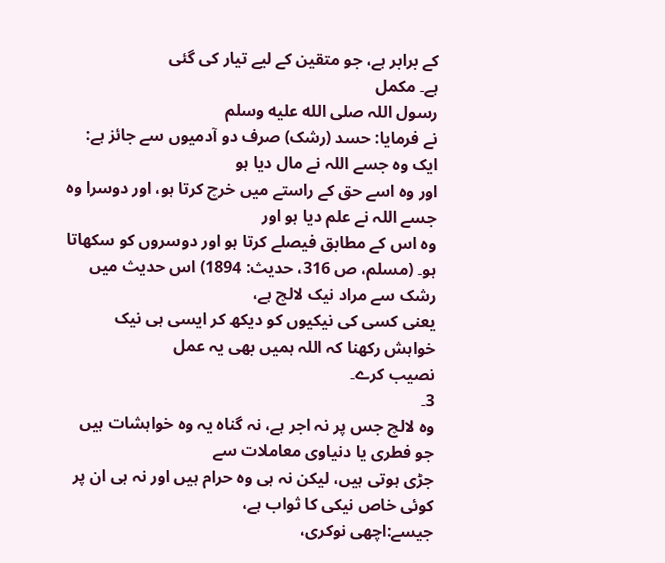کے برابر ہے، جو متقین کے لیے تیار کی گئی
ہے۔ مکمل
رسول اللہ صلى الله عليه وسلم
نے فرمایا: حسد (رشک) صرف دو آدمیوں سے جائز ہے: ایک وہ جسے اللہ نے مال دیا ہو
اور وہ اسے حق کے راستے میں خرچ کرتا ہو، اور دوسرا وہ جسے اللہ نے علم دیا ہو اور
وہ اس کے مطابق فیصلے کرتا ہو اور دوسروں کو سکھاتا ہو۔ (مسلم، ص 316، حدیث: 1894) اس حدیث میں رشک سے مراد نیک لالچ ہے،
یعنی کسی کی نیکیوں کو دیکھ کر ایسی ہی نیک خواہش رکھنا کہ اللہ ہمیں بھی یہ عمل
نصیب کرے۔
3۔
وہ لالچ جس پر نہ اجر ہے، نہ گناہ یہ وہ خواہشات ہیں جو فطری یا دنیاوی معاملات سے
جڑی ہوتی ہیں، لیکن نہ ہی وہ حرام ہیں اور نہ ہی ان پر کوئی خاص نیکی کا ثواب ہے،
جیسے:اچھی نوکری،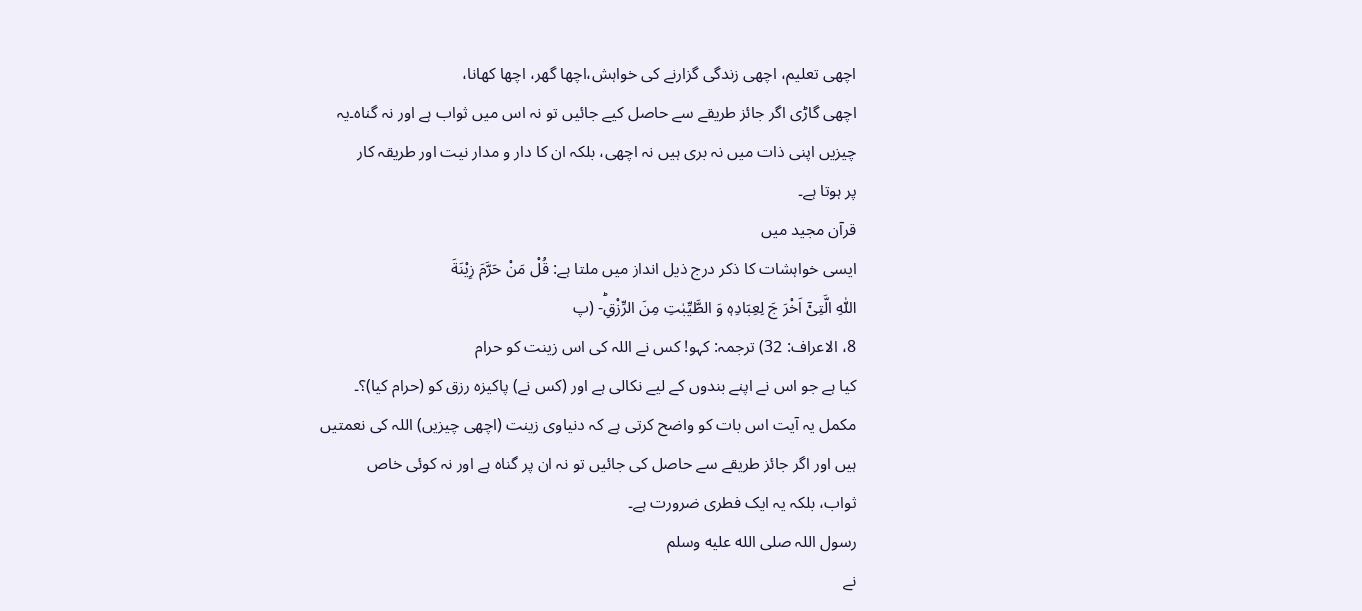اچھی تعلیم، اچھی زندگی گزارنے کی خواہش،اچھا گھر، اچھا کھانا،
اچھی گاڑی اگر جائز طریقے سے حاصل کیے جائیں تو نہ اس میں ثواب ہے اور نہ گناہ۔یہ
چیزیں اپنی ذات میں نہ بری ہیں نہ اچھی، بلکہ ان کا دار و مدار نیت اور طریقہ کار
پر ہوتا ہے۔
قرآن مجید میں
ایسی خواہشات کا ذکر درج ذیل انداز میں ملتا ہے: قُلْ مَنْ حَرَّمَ زِیْنَةَ
اللّٰهِ الَّتِیْۤ اَخْرَ جَ لِعِبَادِهٖ وَ الطَّیِّبٰتِ مِنَ الرِّزْقِؕ- (پ
8، الاعراف: 32) ترجمہ: کہو! کس نے اللہ کی اس زینت کو حرام
کیا ہے جو اس نے اپنے بندوں کے لیے نکالی ہے اور (کس نے) پاکیزہ رزق کو (حرام کیا)؟۔
مکمل یہ آیت اس بات کو واضح کرتی ہے کہ دنیاوی زینت (اچھی چیزیں) اللہ کی نعمتیں
ہیں اور اگر جائز طریقے سے حاصل کی جائیں تو نہ ان پر گناہ ہے اور نہ کوئی خاص
ثواب، بلکہ یہ ایک فطری ضرورت ہے۔
رسول اللہ صلى الله عليه وسلم
نے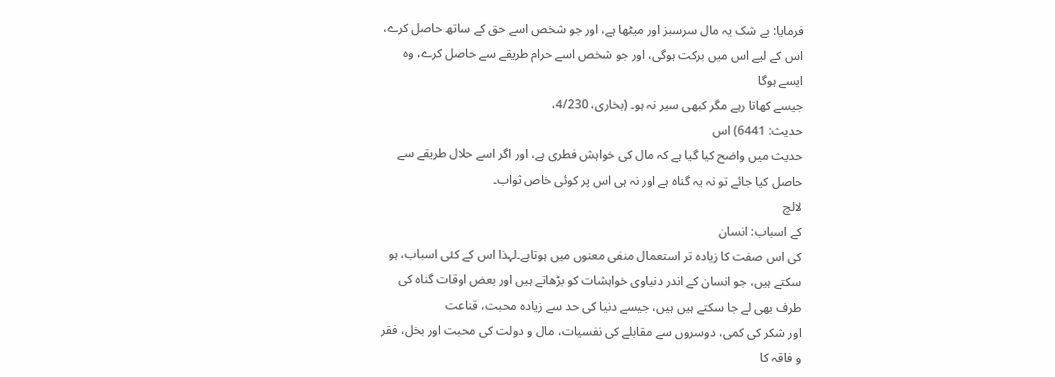فرمایا: بے شک یہ مال سرسبز اور میٹھا ہے، اور جو شخص اسے حق کے ساتھ حاصل کرے،
اس کے لیے اس میں برکت ہوگی، اور جو شخص اسے حرام طریقے سے حاصل کرے، وہ ایسے ہوگا
جیسے کھاتا رہے مگر کبھی سیر نہ ہو۔ (بخاری، 4/230،
حدیث: 6441) اس
حدیث میں واضح کیا گیا ہے کہ مال کی خواہش فطری ہے، اور اگر اسے حلال طریقے سے
حاصل کیا جائے تو نہ یہ گناہ ہے اور نہ ہی اس پر کوئی خاص ثواب۔
لالچ
کے اسباب: انسان
کی اس صفت کا زیادہ تر استعمال منفی معنوں میں ہوتاہے۔لہذا اس کے کئی اسباب، ہو
سکتے ہیں، جو انسان کے اندر دنیاوی خواہشات کو بڑھاتے ہیں اور بعض اوقات گناہ کی
طرف بھی لے جا سکتے ہیں ہیں، جیسے دنیا کی حد سے زیادہ محبت، قناعت
اور شکر کی کمی، دوسروں سے مقابلے کی نفسیات، مال و دولت کی محبت اور بخل، فقر و فاقہ کا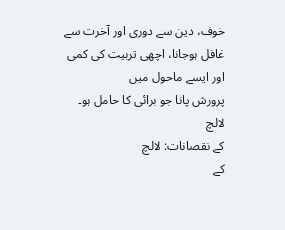خوف، دین سے دوری اور آخرت سے غافل ہوجانا، اچھی تربیت کی کمی اور ایسے ماحول میں
پرورش پانا جو برائی کا حامل ہو۔
لالچ
کے نقصانات: لالچ
کے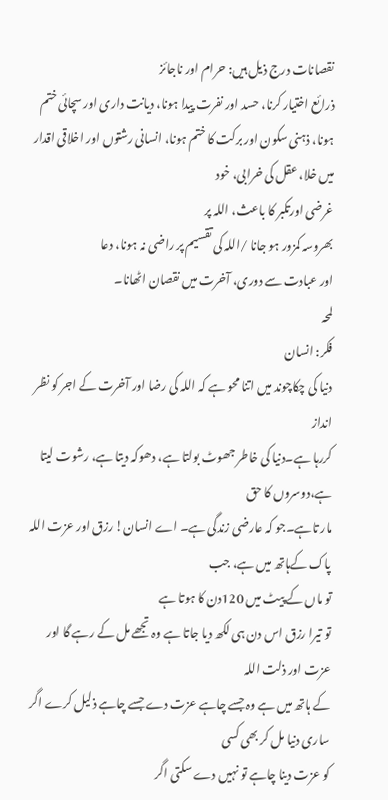نقصانات درج ذیل ہیں: حرام اور ناجائز
ذرائع اختیار کرنا، حسد اور نفرت پیدا ہونا، دیانت داری اور سچائی ختم ہونا، ذہنی سکون اور برکت کا ختم ہونا، انسانی رشتوں اور اخلاقی اقدار میں خلا، عقل کی خرابی، خود
غرضی اورتکبر کا باعث، اللہ پر
بھروسہ کمزور ہو جانا /اللہ کی تقسیم پر راضی نہ ہونا، دعا
اور عبادت سے دوری، آخرت میں نقصان اٹھانا۔
لمحہ
فکر: انسان
دنیا کی چکاچوند میں اتنا محو ہے کہ اللہ کی رضا اور آخرت کے اجر کو نظر انداز
کررہا ہے۔دنیا کی خاطر جھوٹ بولتا ہے، دھوکہ دیتا ہے، رشوت لیتا ہے،دوسروں کا حق
مار تاہے۔جو کہ عارضی زندگی ہے۔ اے انسان! رزق اور عزت اللہ پاک کےہاتھ میں ہے، جب
تو ماں کے پیٹ میں 120دن کا ہوتا ہے
تو تیرا رزق اس دن ہی لکھ دیا جاتا ہے وہ تجھے مل کے رہے گا اور عزت اور ذلت اللہ
کے ہاتھ میں ہے وہ جسے چاہے عزت دے جسے چاہے ذلیل کرے اگر ساری دنیا مل کر بھی کسی
کو عزت دینا چاہے تو نہیں دے سکتی اگر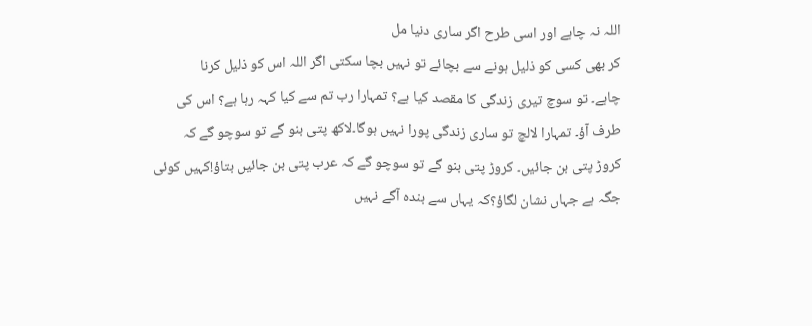اللہ نہ چاہے اور اسی طرح اگر ساری دنیا مل
کر بھی کسی کو ذلیل ہونے سے بچائے تو نہیں بچا سکتی اگر اللہ اس کو ذلیل کرنا
چاہے۔ تو سوچ تیری زندگی کا مقصد کیا ہے؟ تمہارا رب تم سے کیا کہہ رہا ہے؟ اس کی
طرف آؤ۔ تمہارا لالچ تو ساری زندگی پورا نہیں ہوگا۔لاکھ پتی بنو گے تو سوچو گے کہ
کروڑ پتی بن جائیں۔ کروڑ پتی بنو گے تو سوچو گے کہ عرب پتی بن جائیں بتاؤ!کہیں کوئی
جگہ ہے جہاں نشان لگاؤ؟کہ یہاں سے بندہ آگے نہیں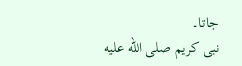جاتا۔
نبی کریم صلى الله عليه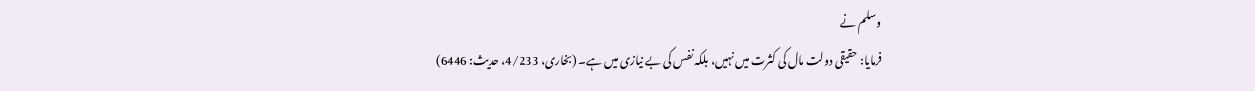وسلم نے
فرمایا: حقیقی دولت مال کی کثرت میں نہیں، بلکہ نفس کی بے نیازی میں ہے۔ (بخاری، 4/233، حدیث: 6446)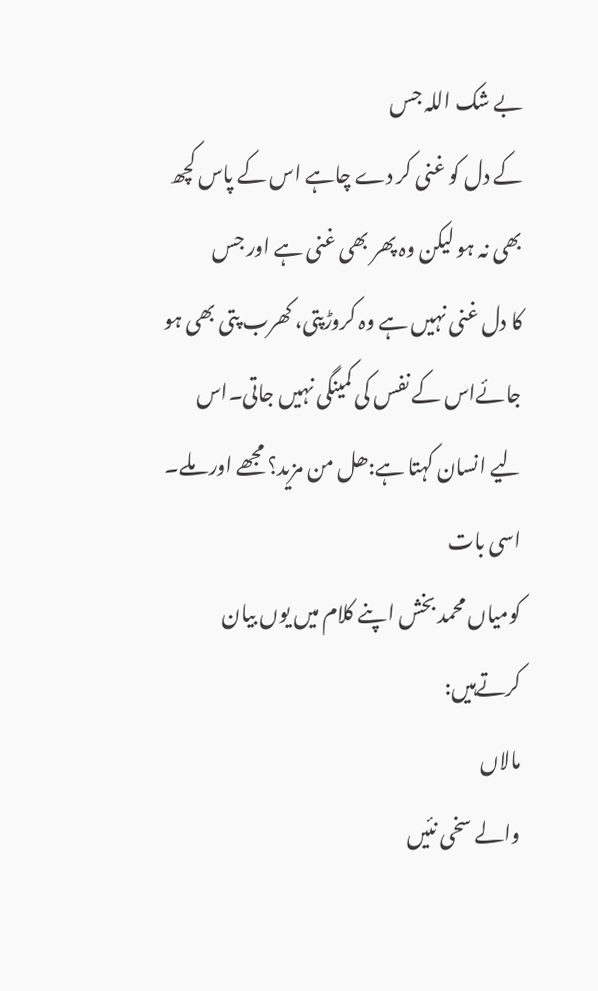بے شک اللہ جس
کے دل کو غنی کر دے چاہے اس کے پاس کچھ بھی نہ ہو لیکن وہ پھر بھی غنی ہے اور جس
کا دل غنی نہیں ہے وہ کروڑپتی، کھرب پتی بھی ہو جائےاس کے نفس کی کمینگی نہیں جاتی۔اس
لیے انسان کہتا ہے:ھل من مزید؟ مجھے اور ملے۔
اسی بات
کومیاں محمد بخش اپنے کلام میں یوں بیان کرتےہیں:
مالاں
والے سخی نئیں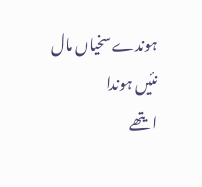ہوندے سخیاں مال
نئیں ہوندا
ایتھے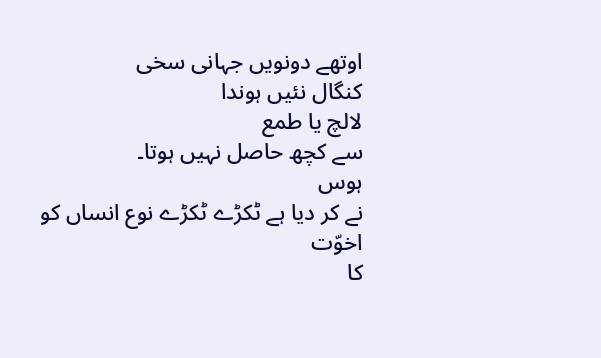اوتھے دونویں جہانی سخی
کنگال نئیں ہوندا
لالچ یا طمع
سے کچھ حاصل نہیں ہوتا۔
ہوس
نے کر دیا ہے ٹکڑے ٹکڑے نوع انساں کو
اخوّت
کا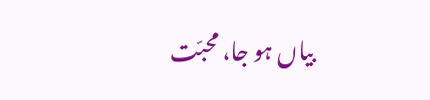بیاں ہو جا، محبّت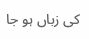کی زباں ہو جا